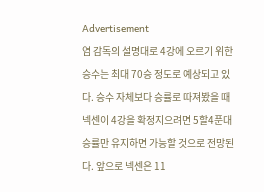Advertisement
염 감독의 설명대로 4강에 오르기 위한 승수는 최대 70승 정도로 예상되고 있다. 승수 자체보다 승률로 따져봤을 때 넥센이 4강을 확정지으려면 5할4푼대 승률만 유지하면 가능할 것으로 전망된다. 앞으로 넥센은 11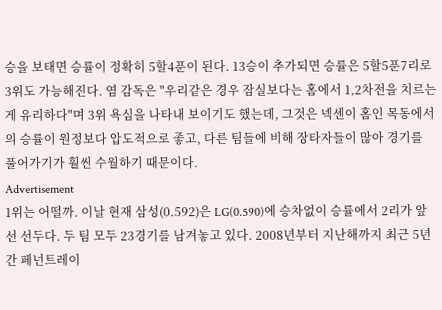승을 보태면 승률이 정확히 5할4푼이 된다. 13승이 추가되면 승률은 5할5푼7리로 3위도 가능해진다. 염 감독은 "우리같은 경우 잠실보다는 홈에서 1,2차전을 치르는게 유리하다"며 3위 욕심을 나타내 보이기도 했는데, 그것은 넥센이 홈인 목동에서의 승률이 원정보다 압도적으로 좋고, 다른 팀들에 비해 장타자들이 많아 경기를 풀어가기가 훨씬 수월하기 때문이다.
Advertisement
1위는 어떨까. 이날 현재 삼성(0.592)은 LG(0.590)에 승차없이 승률에서 2리가 앞선 선두다. 두 팀 모두 23경기를 남겨놓고 있다. 2008년부터 지난해까지 최근 5년간 페넌트레이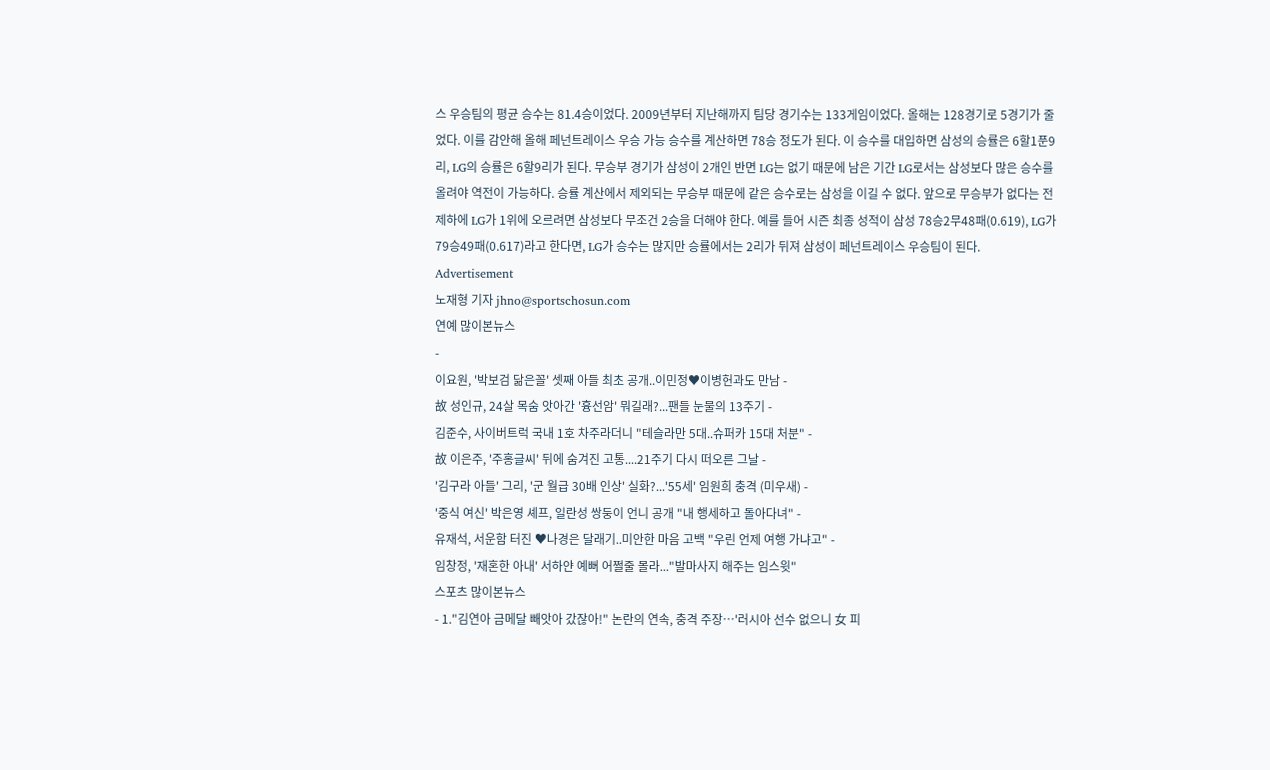스 우승팀의 평균 승수는 81.4승이었다. 2009년부터 지난해까지 팀당 경기수는 133게임이었다. 올해는 128경기로 5경기가 줄었다. 이를 감안해 올해 페넌트레이스 우승 가능 승수를 계산하면 78승 정도가 된다. 이 승수를 대입하면 삼성의 승률은 6할1푼9리, LG의 승률은 6할9리가 된다. 무승부 경기가 삼성이 2개인 반면 LG는 없기 때문에 남은 기간 LG로서는 삼성보다 많은 승수를 올려야 역전이 가능하다. 승률 계산에서 제외되는 무승부 때문에 같은 승수로는 삼성을 이길 수 없다. 앞으로 무승부가 없다는 전제하에 LG가 1위에 오르려면 삼성보다 무조건 2승을 더해야 한다. 예를 들어 시즌 최종 성적이 삼성 78승2무48패(0.619), LG가 79승49패(0.617)라고 한다면, LG가 승수는 많지만 승률에서는 2리가 뒤져 삼성이 페넌트레이스 우승팀이 된다.
Advertisement
노재형 기자 jhno@sportschosun.com
연예 많이본뉴스
-
이요원, '박보검 닮은꼴' 셋째 아들 최초 공개..이민정♥이병헌과도 만남 -
故 성인규, 24살 목숨 앗아간 '흉선암' 뭐길래?...팬들 눈물의 13주기 -
김준수, 사이버트럭 국내 1호 차주라더니 "테슬라만 5대..슈퍼카 15대 처분" -
故 이은주, '주홍글씨' 뒤에 숨겨진 고통....21주기 다시 떠오른 그날 -
'김구라 아들' 그리, '군 월급 30배 인상' 실화?...'55세' 임원희 충격 (미우새) -
'중식 여신' 박은영 셰프, 일란성 쌍둥이 언니 공개 "내 행세하고 돌아다녀" -
유재석, 서운함 터진 ♥나경은 달래기..미안한 마음 고백 "우린 언제 여행 가냐고" -
임창정, '재혼한 아내' 서하얀 예뻐 어쩔줄 몰라..."발마사지 해주는 임스윗"
스포츠 많이본뉴스
- 1."김연아 금메달 빼앗아 갔잖아!" 논란의 연속, 충격 주장…'러시아 선수 없으니 女 피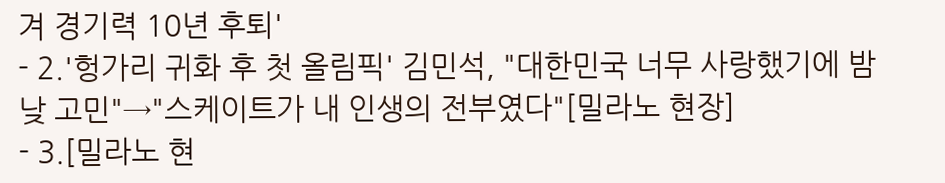겨 경기력 10년 후퇴'
- 2.'헝가리 귀화 후 첫 올림픽' 김민석, "대한민국 너무 사랑했기에 밤낮 고민"→"스케이트가 내 인생의 전부였다"[밀라노 현장]
- 3.[밀라노 현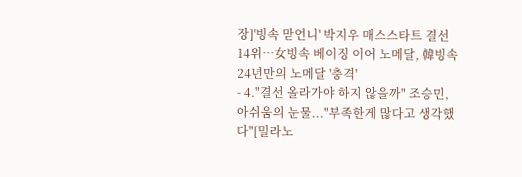장]'빙속 맏언니' 박지우 매스스타트 결선 14위…女빙속 베이징 이어 노메달, 韓빙속 24년만의 노메달 '충격'
- 4."결선 올라가야 하지 않을까" 조승민, 아쉬움의 눈물..."부족한게 많다고 생각했다"[밀라노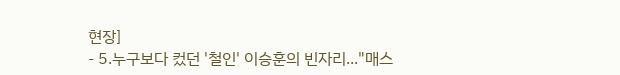현장]
- 5.누구보다 컸던 '철인' 이승훈의 빈자리..."매스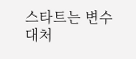스타트는 변수 대처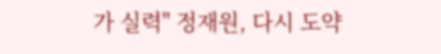가 실력" 정재원, 다시 도약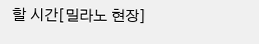할 시간[밀라노 현장]